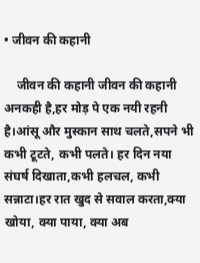• जीवन की कहानी

    जीवन की कहानी जीवन की कहानी अनकही है,हर मोड़ पे एक नयी रहनी है।आंसू और मुस्कान साथ चलते,सपने भी कभी टूटते, कभी पलते। हर दिन नया संघर्ष दिखाता,कभी हलचल, कभी सन्नाटा।हर रात खुद से सवाल करता,क्या खोया, क्या पाया, क्या अब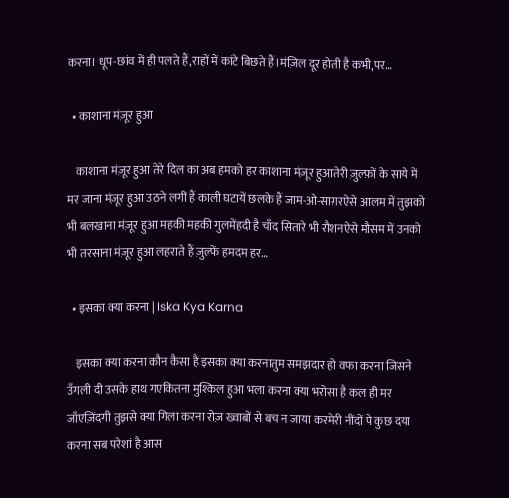करना। धूप-छांव में ही पलते हैं,राहों में कांटे बिछते हैं।मंज़िल दूर होती है कभी,पर…

  • काशाना मंज़ूर हुआ

    काशाना मंज़ूर हुआ तेरे दिल का अब हमको हर काशाना मंज़ूर हुआतेरी ज़ुल्फ़ों के साये में मर जाना मंज़ूर हुआ उठने लगीं हैं काली घटायें छलके हैं जाम-ओ-साग़रऐसे आलम में तुझको भी बलखाना मंज़ूर हुआ महकी महकी गुलमेंहदी है चाँद सितारे भी रौशनऐसे मौसम में उनको भी तरसाना मंज़ूर हुआ लहराते हैं ज़ुल्फें हमदम हर…

  • इसका क्या करना | Iska Kya Karna

    इसका क्या करना कौन कैसा है इसका क्या करनातुम समझदार हो वफा करना जिसने उँगली दी उसके हाथ गएकितना मुश्किल हुआ भला करना क्या भरोसा है कल ही मर जाँएज़िंदगी तुझसे क्या गिला करना रोज़ ख्वाबों से बच न जाया करमेरी नींदों पे कुछ दया करना सब परेशां है आस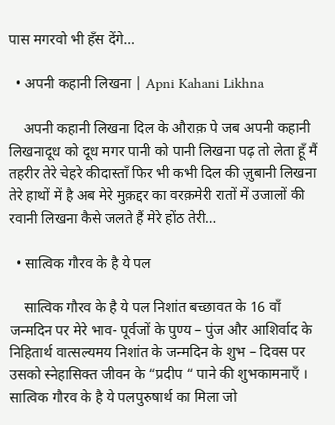पास मगरवो भी हँस देंगे…

  • अपनी कहानी लिखना | Apni Kahani Likhna

    अपनी कहानी लिखना दिल के औराक़ पे जब अपनी कहानी लिखनादूध को दूध मगर पानी को पानी लिखना पढ़ तो लेता हूँ मैं तहरीर तेरे चेहरे कीदास्ताँ फिर भी कभी दिल की ज़ुबानी लिखना तेरे हाथों में है अब मेरे मुक़द्दर का वरक़मेरी रातों में उजालों की रवानी लिखना कैसे जलते हैं मेरे होंठ तेरी…

  • सात्विक गौरव के है ये पल

    सात्विक गौरव के है ये पल निशांत बच्छावत के 16 वाँ जन्मदिन पर मेरे भाव- पूर्वजों के पुण्य – पुंज और आशिर्वाद के निहितार्थ वात्सल्यमय निशांत के जन्मदिन के शुभ – दिवस पर उसको स्नेहासिक्त जीवन के “प्रदीप “ पाने की शुभकामनाएँ । सात्विक गौरव के है ये पलपुरुषार्थ का मिला जो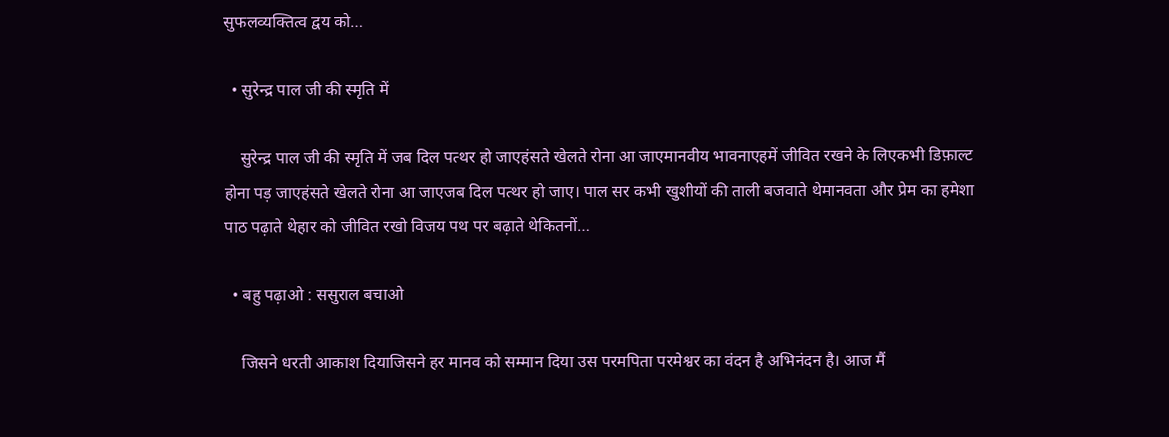सुफलव्यक्तित्व द्वय को…

  • सुरेन्द्र पाल जी की स्मृति में

    सुरेन्द्र पाल जी की स्मृति में जब दिल पत्थर हो जाएहंसते खेलते रोना आ जाएमानवीय भावनाएहमें जीवित रखने के लिएकभी डिफ़ाल्ट होना पड़ जाएहंसते खेलते रोना आ जाएजब दिल पत्थर हो जाए। पाल सर कभी खुशीयों की ताली बजवाते थेमानवता और प्रेम का हमेशा पाठ पढ़ाते थेहार को जीवित रखो विजय पथ पर बढ़ाते थेकितनों…

  • बहु पढ़ाओ : ससुराल बचाओ

    जिसने धरती आकाश दियाजिसने हर मानव को सम्मान दिया उस परमपिता परमेश्वर का वंदन है अभिनंदन है। आज मैं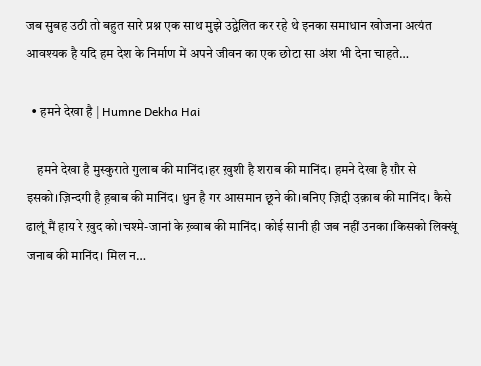जब सुबह उठी तो बहुत सारे प्रश्न एक साथ मुझे उद्वेलित कर रहे थे इनका समाधान खोजना अत्यंत आवश्यक है यदि हम देश के निर्माण में अपने जीवन का एक छोटा सा अंश भी देना चाहते…

  • हमने देखा है | Humne Dekha Hai

    हमने देखा है मुस्कुराते गुलाब की मानिंद।हर ख़ुशी है शराब की मानिंद। हमने देखा है ग़ौर से इसको।ज़िन्दगी है ह़बाब की मानिंद। धुन है गर आसमान छूने की।बनिए ज़िद्दी उ़क़ाब की मानिंद। कैसे ढालूं मैं हाय रे ख़ुद को।चश्मे-जानां के ख़्वाब की मानिंद। कोई सानी ही जब नहीं उनका।किसको लिक्खूं जनाब की मानिंद। मिल न…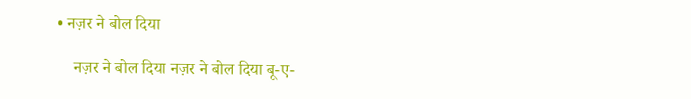• नज़र ने बोल दिया

    नज़र ने बोल दिया नज़र ने बोल दिया बू-ए-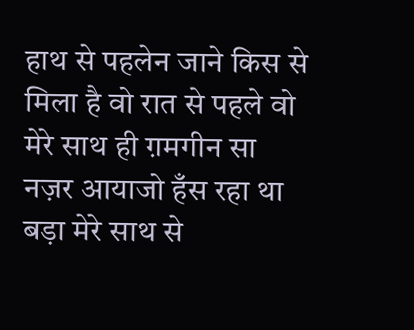हाथ से पहलेन जाने किस से मिला है वो रात से पहले वो मेरे साथ ही ग़मगीन सा नज़र आयाजो हँस रहा था बड़ा मेरे साथ से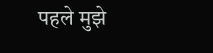पहले मुझे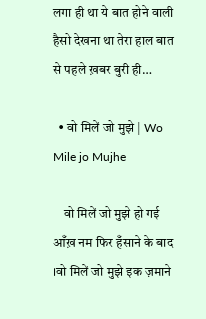लगा ही था ये बात होने वाली हैसो देखना था तेरा हाल बात से पहले ख़बर बुरी ही…

  • वो मिलें जो मुझे | Wo Mile jo Mujhe

    वो मिलें जो मुझे हो गई आँख़ नम फिर हँसाने के बाद ।वो मिलें जो मुझे इक ज़माने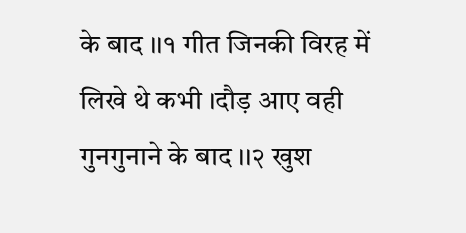के बाद ।।१ गीत जिनकी विरह में लिखे थे कभी ।दौड़ आए वही गुनगुनाने के बाद ।।२ खुश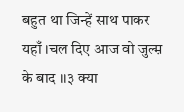बहुत था जिन्हें साथ पाकर यहाँ ।चल दिए आज वो जुल्म़ के बाद ।।३ क्या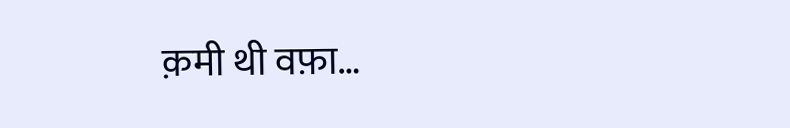क़मी थी वफ़ा…